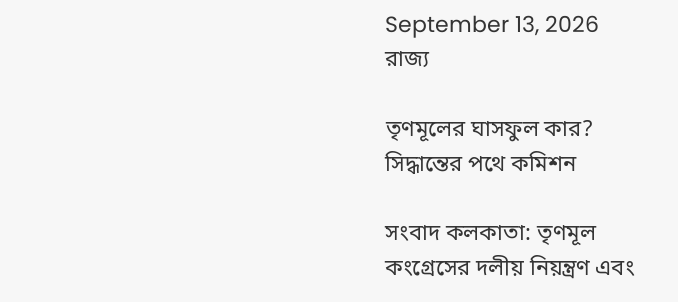September 13, 2026
রাজ্য

তৃণমূলের ঘাসফুল কার? সিদ্ধান্তের পথে কমিশন

সংবাদ কলকাতা: তৃণমূল কংগ্রেসের দলীয় নিয়ন্ত্রণ এবং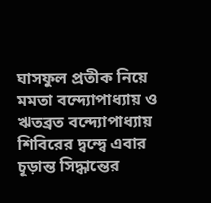ঘাসফুল প্রতীক নিয়ে মমতা বন্দ্যোপাধ্যায় ও ঋতব্রত বন্দ্যোপাধ্যায় শিবিরের দ্বন্দ্বে এবার চূড়ান্ত সিদ্ধান্তের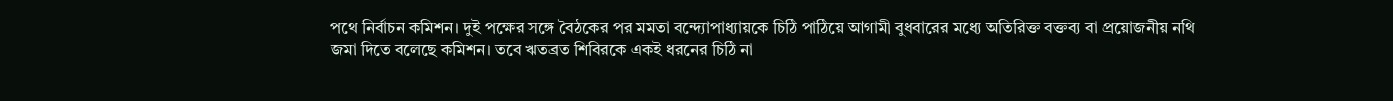পথে নির্বাচন কমিশন। দুই পক্ষের সঙ্গে বৈঠকের পর মমতা বন্দ্যোপাধ্যায়কে চিঠি পাঠিয়ে আগামী বুধবারের মধ্যে অতিরিক্ত বক্তব্য বা প্রয়োজনীয় নথি জমা দিতে বলেছে কমিশন। তবে ঋতব্রত শিবিরকে একই ধরনের চিঠি না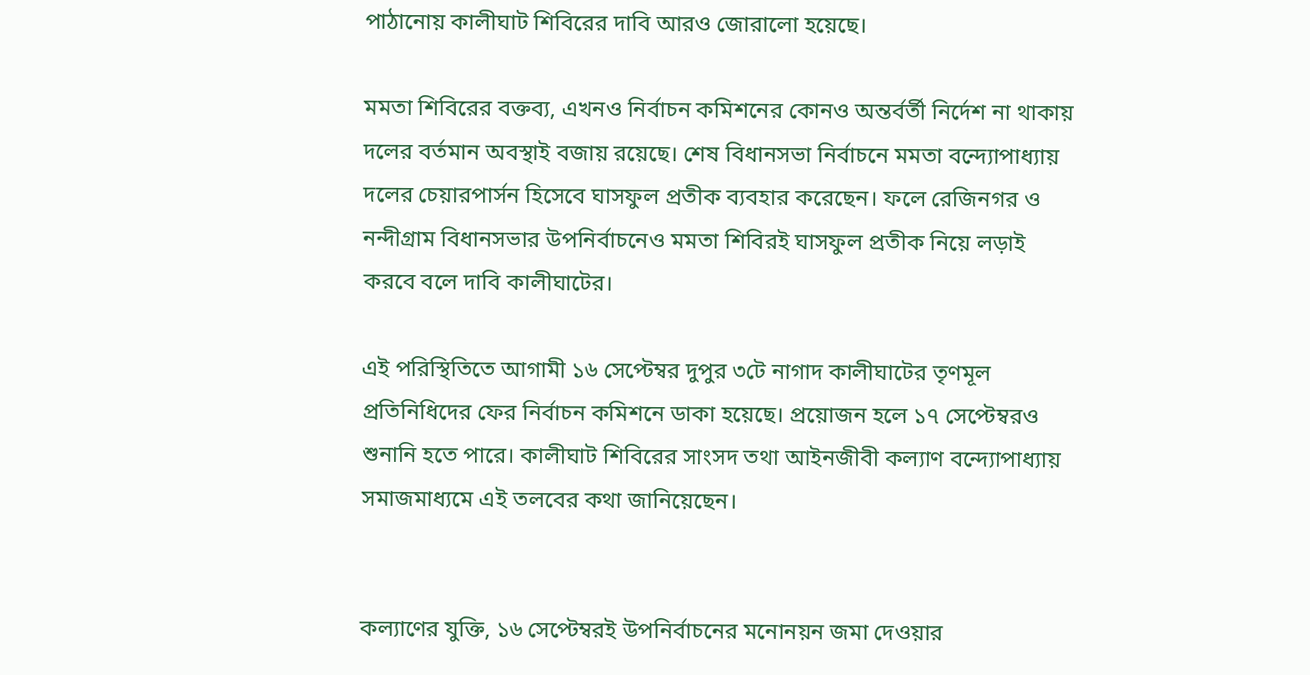পাঠানোয় কালীঘাট শিবিরের দাবি আরও জোরালো হয়েছে।

মমতা শিবিরের বক্তব্য, এখনও নির্বাচন কমিশনের কোনও অন্তর্বর্তী নির্দেশ না থাকায় দলের বর্তমান অবস্থাই বজায় রয়েছে। শেষ বিধানসভা নির্বাচনে মমতা বন্দ্যোপাধ্যায় দলের চেয়ারপার্সন হিসেবে ঘাসফুল প্রতীক ব্যবহার করেছেন। ফলে রেজিনগর ও নন্দীগ্রাম বিধানসভার উপনির্বাচনেও মমতা শিবিরই ঘাসফুল প্রতীক নিয়ে লড়াই করবে বলে দাবি কালীঘাটের।

এই পরিস্থিতিতে আগামী ১৬ সেপ্টেম্বর দুপুর ৩টে নাগাদ কালীঘাটের তৃণমূল প্রতিনিধিদের ফের নির্বাচন কমিশনে ডাকা হয়েছে। প্রয়োজন হলে ১৭ সেপ্টেম্বরও শুনানি হতে পারে। কালীঘাট শিবিরের সাংসদ তথা আইনজীবী কল্যাণ বন্দ্যোপাধ্যায় সমাজমাধ্যমে এই তলবের কথা জানিয়েছেন।


কল্যাণের যুক্তি, ১৬ সেপ্টেম্বরই উপনির্বাচনের মনোনয়ন জমা দেওয়ার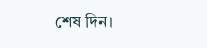শেষ দিন।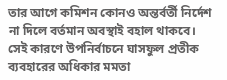তার আগে কমিশন কোনও অন্তর্বর্তী নির্দেশ না দিলে বর্তমান অবস্থাই বহাল থাকবে। সেই কারণে উপনির্বাচনে ঘাসফুল প্রতীক ব্যবহারের অধিকার মমতা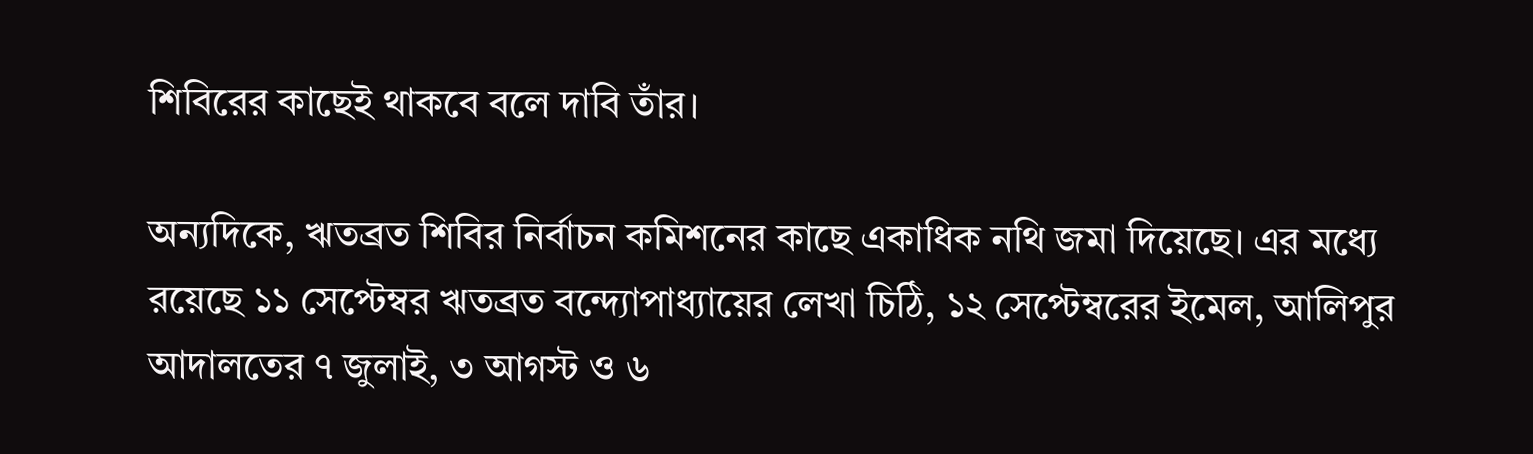শিবিরের কাছেই থাকবে বলে দাবি তাঁর।

অন্যদিকে, ঋতব্রত শিবির নির্বাচন কমিশনের কাছে একাধিক নথি জমা দিয়েছে। এর মধ্যে রয়েছে ১১ সেপ্টেম্বর ঋতব্রত বন্দ্যোপাধ্যায়ের লেখা চিঠি, ১২ সেপ্টেম্বরের ইমেল, আলিপুর আদালতের ৭ জুলাই, ৩ আগস্ট ও ৬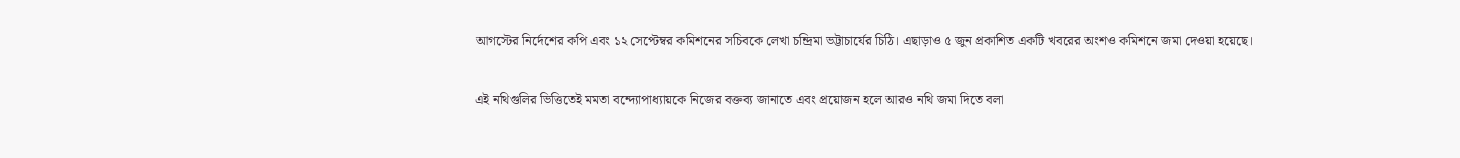আগস্টের নির্দেশের কপি এবং ১২ সেপ্টেম্বর কমিশনের সচিবকে লেখা চন্দ্রিমা ভট্টাচার্যের চিঠি। এছাড়াও ৫ জুন প্রকাশিত একটি খবরের অংশও কমিশনে জমা দেওয়া হয়েছে।

এই নথিগুলির ভিত্তিতেই মমতা বন্দ্যোপাধ্যায়কে নিজের বক্তব্য জানাতে এবং প্রয়োজন হলে আরও নথি জমা দিতে বলা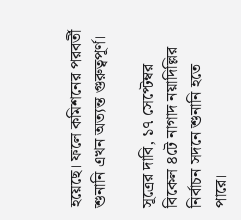হয়েছে। ফলে কমিশনের পরবর্তী শুনানি এখন অত্যন্ত গুরুত্বপূর্ণ।

সূত্রের দাবি, ১৭ সেপ্টেম্বর বিকেল ৪টে নাগাদ নয়াদিল্লির নির্বাচন সদনে শুনানি হতে পারে।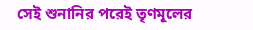সেই শুনানির পরেই তৃণমূলের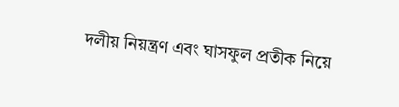দলীয় নিয়ন্ত্রণ এবং ঘাসফুল প্রতীক নিয়ে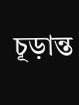চূড়ান্ত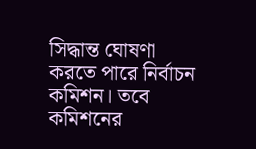সিদ্ধান্ত ঘোষণা করতে পারে নির্বাচন কমিশন। তবে কমিশনের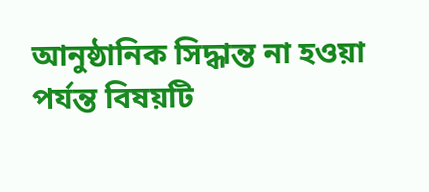আনুষ্ঠানিক সিদ্ধান্ত না হওয়া পর্যন্ত বিষয়টি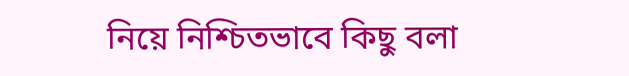নিয়ে নিশ্চিতভাবে কিছু বলা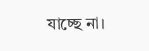যাচ্ছে না।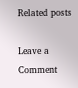Related posts

Leave a Comment